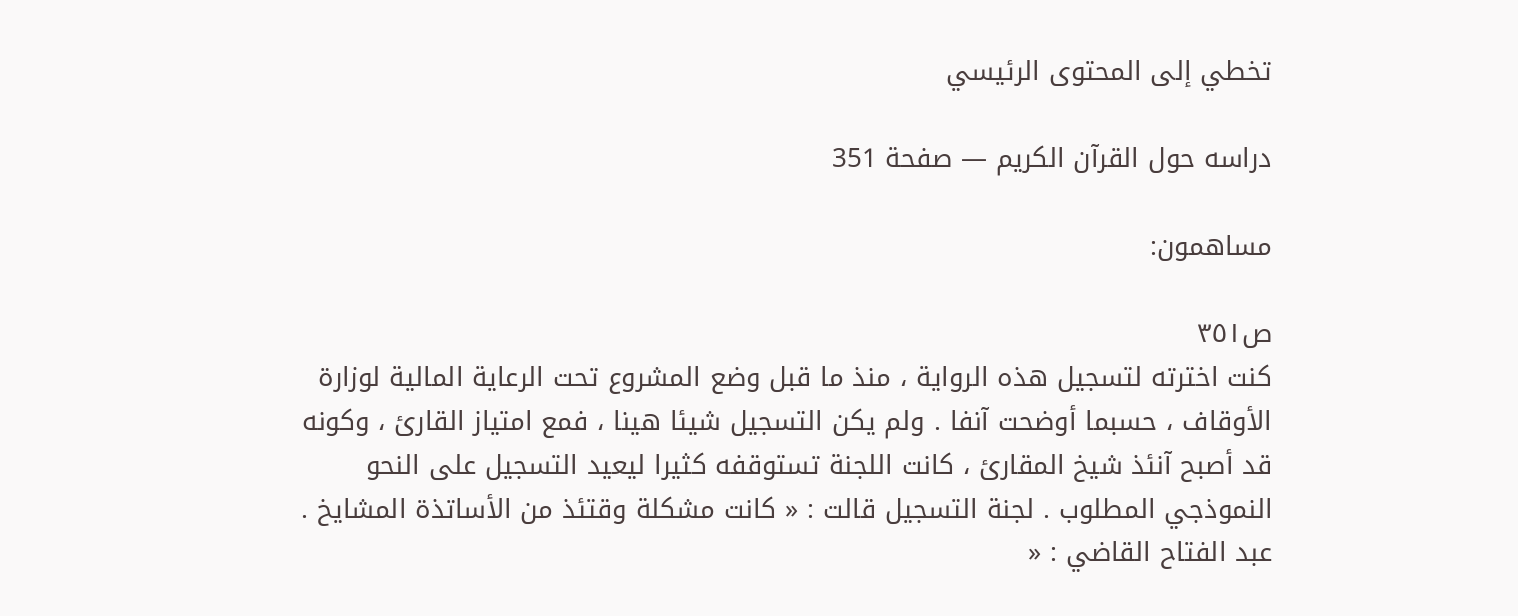تخطي إلى المحتوى الرئيسي

دراسه حول القرآن الكريم — صفحة 351

مساهمون:

ص٣٥١
كنت اخترته لتسجيل هذه الرواية ، منذ ما قبل وضع المشروع تحت الرعاية المالية لوزارة الأوقاف ، حسبما أوضحت آنفا . ولم يكن التسجيل شيئا هينا ، فمع امتياز القارئ ، وكونه قد أصبح آنئذ شيخ المقارئ ، كانت اللجنة تستوقفه كثيرا ليعيد التسجيل على النحو النموذجي المطلوب . لجنة التسجيل قالت : « كانت مشكلة وقتئذ من الأساتذة المشايخ . عبد الفتاح القاضي : «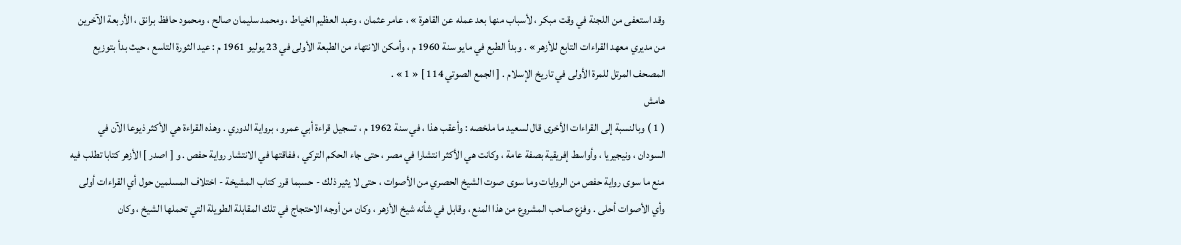وقد استعفى من اللجنة في وقت مبكر ، لأسباب منها بعد عمله عن القاهرة » ، عامر عثمان ، وعبد العظيم الخياط ، ومحمد سليمان صالح ، ومحمود حافظ برانق ، الأربعة الآخرين من مديري معهد القراءات التابع للأزهر » . وبدأ الطبع في مايو سنة 1960 م ، وأمكن الانتهاء من الطبعة الأولى في 23 يوليو 1961 م : عيد الثورة التاسع ، حيث بدأ بتوزيع المصحف المرتل للمرة الأولى في تاريخ الإسلام . [ الجمع الصوتي 114 ] « 1 » .
هامش
( 1 ) وبالنسبة إلى القراءات الأخرى قال لسعيد ما ملخصه : وأعقب هذا ، في سنة 1962 م ، تسجيل قراءة أبي عمرو ، برواية الدوري . وهذه القراءة هي الأكثر ذيوعا الآن في السودان ، ونيجيريا ، وأواسط إفريقية بصفة عامة ، وكانت هي الأكثر انتشارا في مصر ، حتى جاء الحكم التركي ، ففاقتها في الانتشار رواية حفص . و [ اصدر ] الأزهر كتابا تطلب فيه منع ما سوى رواية حفص من الروايات وما سوى صوت الشيخ الحصري من الأصوات ، حتى لا يثير ذلك - حسبما قرر كتاب المشيخة - اختلاف المسلمين حول أي القراءات أولى وأي الأصوات أحلى . وفزع صاحب المشروع من هذا المنع ، وقابل في شأنه شيخ الأزهر ، وكان من أوجه الاحتجاج في تلك المقابلة الطويلة التي تحملها الشيخ ، وكان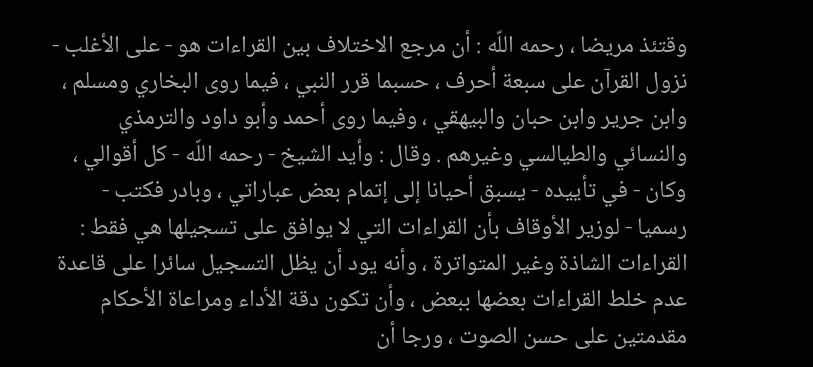وقتئذ مريضا ، رحمه اللّه : أن مرجع الاختلاف بين القراءات هو - على الأغلب - نزول القرآن على سبعة أحرف ، حسبما قرر النبي ، فيما روى البخاري ومسلم ، وابن جرير وابن حبان والبيهقي ، وفيما روى أحمد وأبو داود والترمذي والنسائي والطيالسي وغيرهم . وقال : وأيد الشيخ - رحمه اللّه - كل أقوالي ، وكان - في تأييده - يسبق أحيانا إلى إتمام بعض عباراتي ، وبادر فكتب - رسميا - لوزير الأوقاف بأن القراءات التي لا يوافق على تسجيلها هي فقط : القراءات الشاذة وغير المتواترة ، وأنه يود أن يظل التسجيل سائرا على قاعدة عدم خلط القراءات بعضها ببعض ، وأن تكون دقة الأداء ومراعاة الأحكام مقدمتين على حسن الصوت ، ورجا أن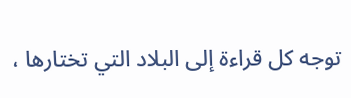توجه كل قراءة إلى البلاد التي تختارها ،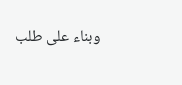وبناء على طلب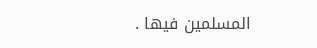المسلمين فيها .